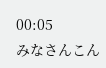00:05
みなさんこん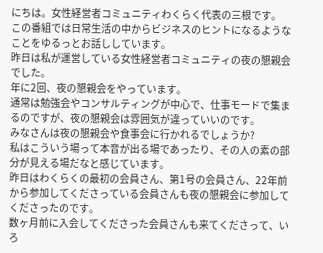にちは。女性経営者コミュニティわくらく代表の三根です。
この番組では日常生活の中からビジネスのヒントになるようなことをゆるっとお話ししています。
昨日は私が運営している女性経営者コミュニティの夜の懇親会でした。
年に2回、夜の懇親会をやっています。
通常は勉強会やコンサルティングが中心で、仕事モードで集まるのですが、夜の懇親会は雰囲気が違っていいのです。
みなさんは夜の懇親会や食事会に行かれるでしょうか?
私はこういう場って本音が出る場であったり、その人の素の部分が見える場だなと感じています。
昨日はわくらくの最初の会員さん、第1号の会員さん、22年前から参加してくださっている会員さんも夜の懇親会に参加してくださったのです。
数ヶ月前に入会してくださった会員さんも来てくださって、いろ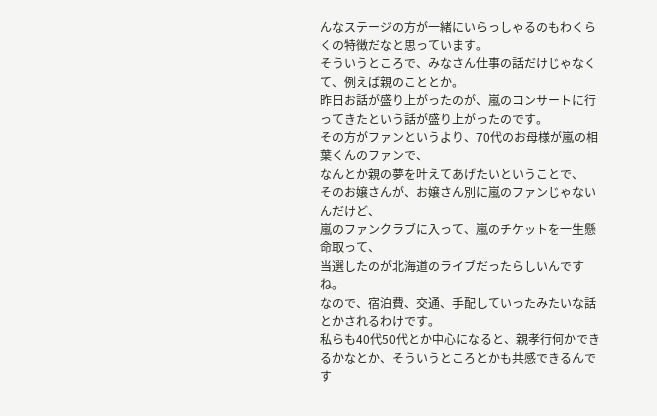んなステージの方が一緒にいらっしゃるのもわくらくの特徴だなと思っています。
そういうところで、みなさん仕事の話だけじゃなくて、例えば親のこととか。
昨日お話が盛り上がったのが、嵐のコンサートに行ってきたという話が盛り上がったのです。
その方がファンというより、70代のお母様が嵐の相葉くんのファンで、
なんとか親の夢を叶えてあげたいということで、
そのお嬢さんが、お嬢さん別に嵐のファンじゃないんだけど、
嵐のファンクラブに入って、嵐のチケットを一生懸命取って、
当選したのが北海道のライブだったらしいんですね。
なので、宿泊費、交通、手配していったみたいな話とかされるわけです。
私らも40代50代とか中心になると、親孝行何かできるかなとか、そういうところとかも共感できるんです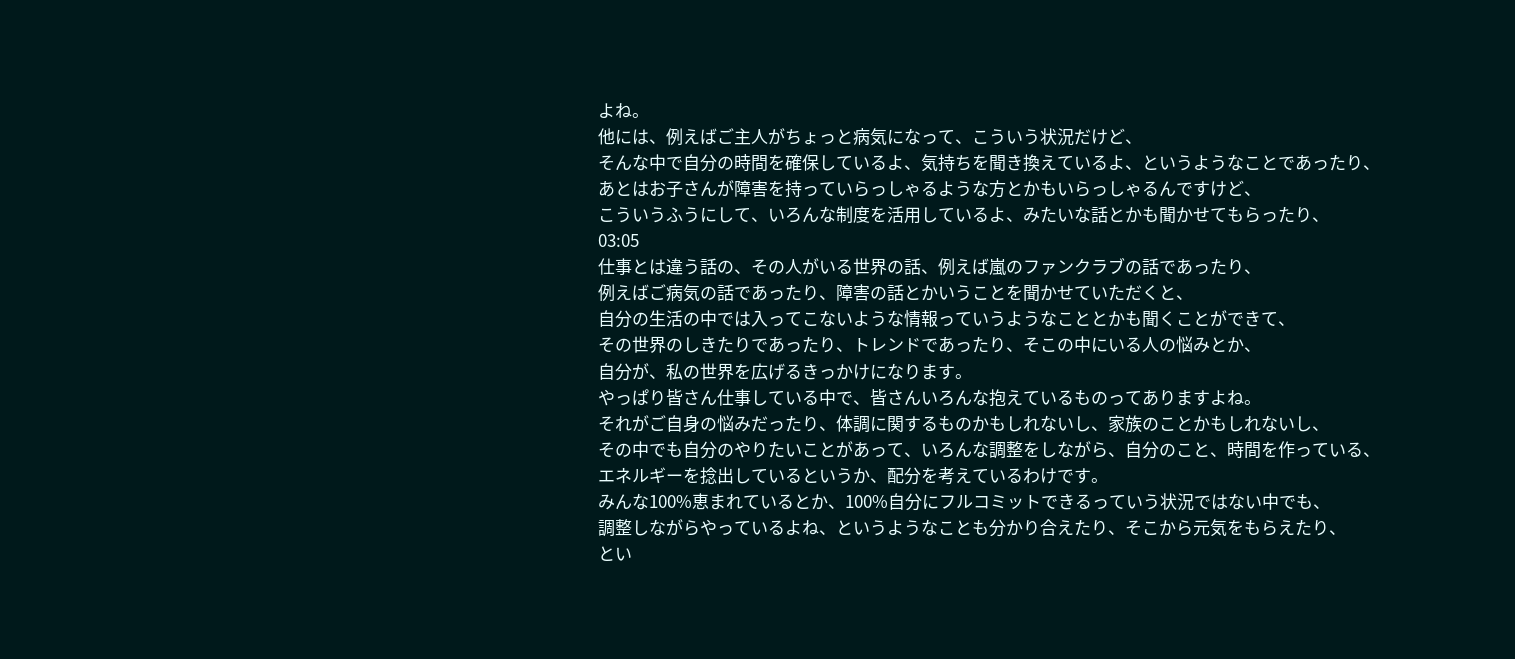よね。
他には、例えばご主人がちょっと病気になって、こういう状況だけど、
そんな中で自分の時間を確保しているよ、気持ちを聞き換えているよ、というようなことであったり、
あとはお子さんが障害を持っていらっしゃるような方とかもいらっしゃるんですけど、
こういうふうにして、いろんな制度を活用しているよ、みたいな話とかも聞かせてもらったり、
03:05
仕事とは違う話の、その人がいる世界の話、例えば嵐のファンクラブの話であったり、
例えばご病気の話であったり、障害の話とかいうことを聞かせていただくと、
自分の生活の中では入ってこないような情報っていうようなこととかも聞くことができて、
その世界のしきたりであったり、トレンドであったり、そこの中にいる人の悩みとか、
自分が、私の世界を広げるきっかけになります。
やっぱり皆さん仕事している中で、皆さんいろんな抱えているものってありますよね。
それがご自身の悩みだったり、体調に関するものかもしれないし、家族のことかもしれないし、
その中でも自分のやりたいことがあって、いろんな調整をしながら、自分のこと、時間を作っている、
エネルギーを捻出しているというか、配分を考えているわけです。
みんな100%恵まれているとか、100%自分にフルコミットできるっていう状況ではない中でも、
調整しながらやっているよね、というようなことも分かり合えたり、そこから元気をもらえたり、
とい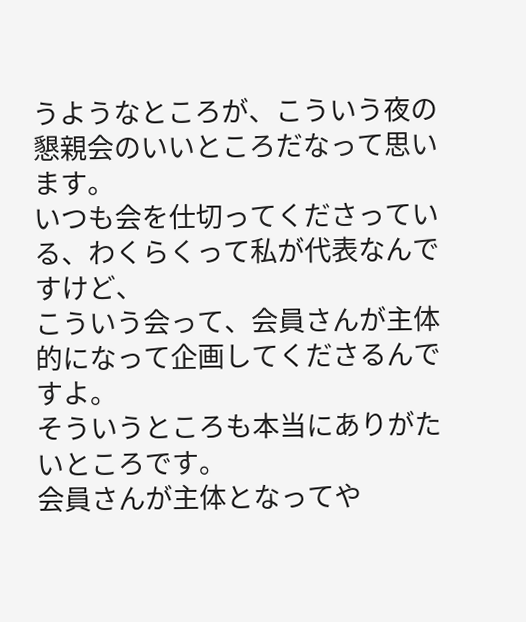うようなところが、こういう夜の懇親会のいいところだなって思います。
いつも会を仕切ってくださっている、わくらくって私が代表なんですけど、
こういう会って、会員さんが主体的になって企画してくださるんですよ。
そういうところも本当にありがたいところです。
会員さんが主体となってや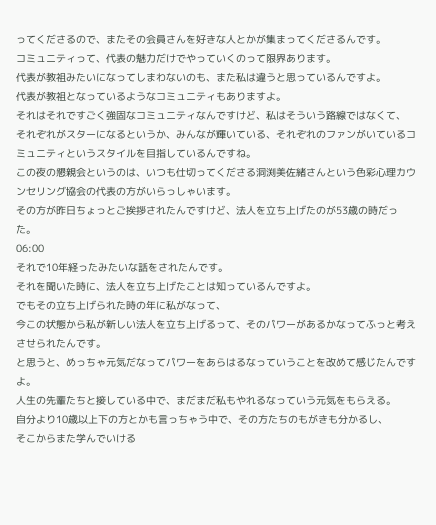ってくださるので、またその会員さんを好きな人とかが集まってくださるんです。
コミュニティって、代表の魅力だけでやっていくのって限界あります。
代表が教祖みたいになってしまわないのも、また私は違うと思っているんですよ。
代表が教祖となっているようなコミュニティもありますよ。
それはそれですごく強固なコミュニティなんですけど、私はそういう路線ではなくて、
それぞれがスターになるというか、みんなが輝いている、それぞれのファンがいているコミュニティというスタイルを目指しているんですね。
この夜の懇親会というのは、いつも仕切ってくださる洞渕美佐緒さんという色彩心理カウンセリング協会の代表の方がいらっしゃいます。
その方が昨日ちょっとご挨拶されたんですけど、法人を立ち上げたのが53歳の時だった。
06:00
それで10年経ったみたいな話をされたんです。
それを聞いた時に、法人を立ち上げたことは知っているんですよ。
でもその立ち上げられた時の年に私がなって、
今この状態から私が新しい法人を立ち上げるって、そのパワーがあるかなってふっと考えさせられたんです。
と思うと、めっちゃ元気だなってパワーをあらはるなっていうことを改めて感じたんですよ。
人生の先輩たちと接している中で、まだまだ私もやれるなっていう元気をもらえる。
自分より10歳以上下の方とかも言っちゃう中で、その方たちのもがきも分かるし、
そこからまた学んでいける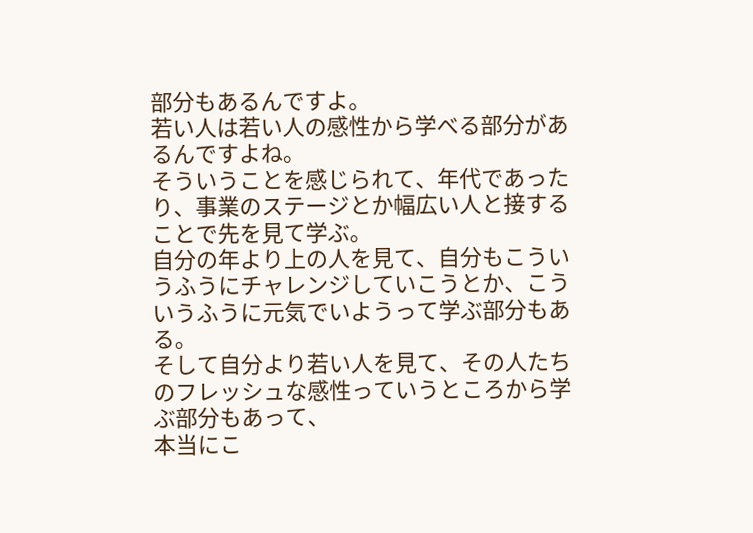部分もあるんですよ。
若い人は若い人の感性から学べる部分があるんですよね。
そういうことを感じられて、年代であったり、事業のステージとか幅広い人と接することで先を見て学ぶ。
自分の年より上の人を見て、自分もこういうふうにチャレンジしていこうとか、こういうふうに元気でいようって学ぶ部分もある。
そして自分より若い人を見て、その人たちのフレッシュな感性っていうところから学ぶ部分もあって、
本当にこ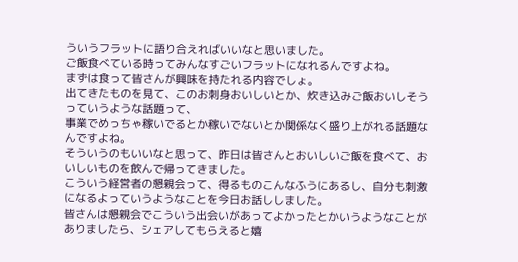ういうフラットに語り合えればいいなと思いました。
ご飯食べている時ってみんなすごいフラットになれるんですよね。
まずは食って皆さんが興味を持たれる内容でしょ。
出てきたものを見て、このお刺身おいしいとか、炊き込みご飯おいしそうっていうような話題って、
事業でめっちゃ稼いでるとか稼いでないとか関係なく盛り上がれる話題なんですよね。
そういうのもいいなと思って、昨日は皆さんとおいしいご飯を食べて、おいしいものを飲んで帰ってきました。
こういう経営者の懇親会って、得るものこんなふうにあるし、自分も刺激になるよっていうようなことを今日お話ししました。
皆さんは懇親会でこういう出会いがあってよかったとかいうようなことがありましたら、シェアしてもらえると嬉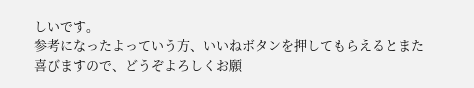しいです。
参考になったよっていう方、いいねボタンを押してもらえるとまた喜びますので、どうぞよろしくお願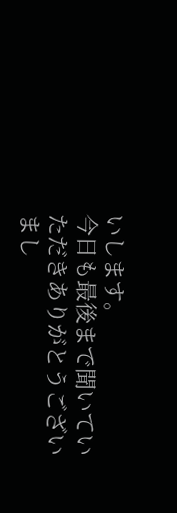いします。
今日も最後まで聞いていただきありがとうございまし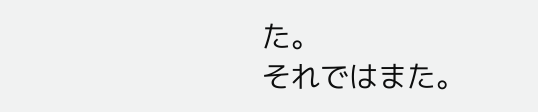た。
それではまた。